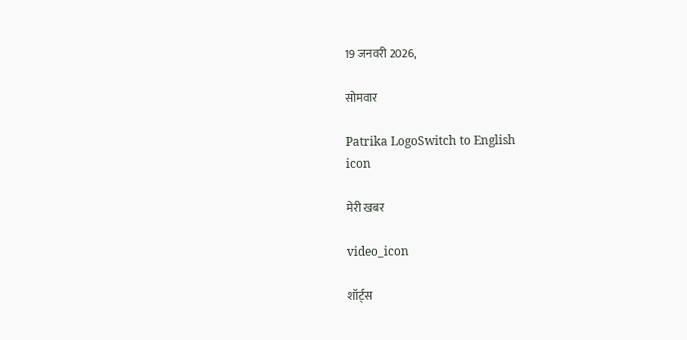19 जनवरी 2026,

सोमवार

Patrika LogoSwitch to English
icon

मेरी खबर

video_icon

शॉर्ट्स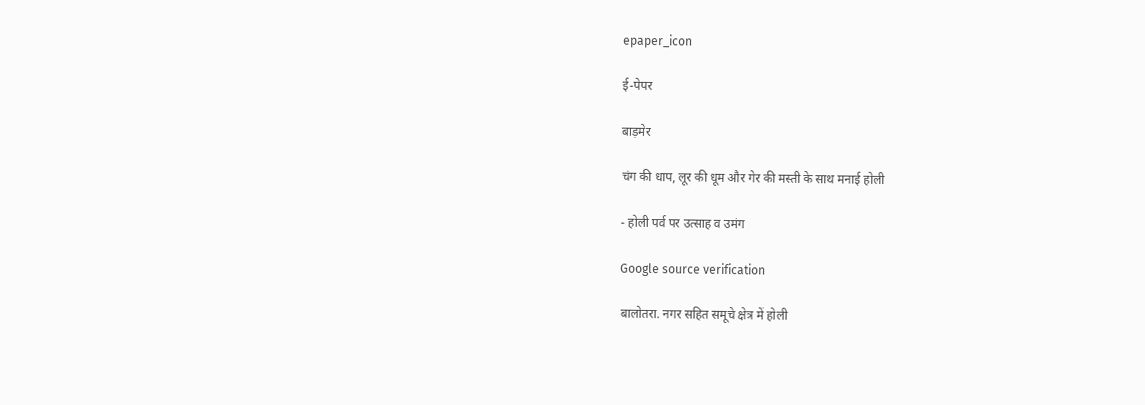epaper_icon

ई-पेपर

बाड़मेर

चंग की धाप, लूर की धूम और गेर की मस्ती के साथ मनाई होली

- होली पर्व पर उत्साह व उमंग

Google source verification

बालोतरा. नगर सहित समूचे क्षेत्र में होली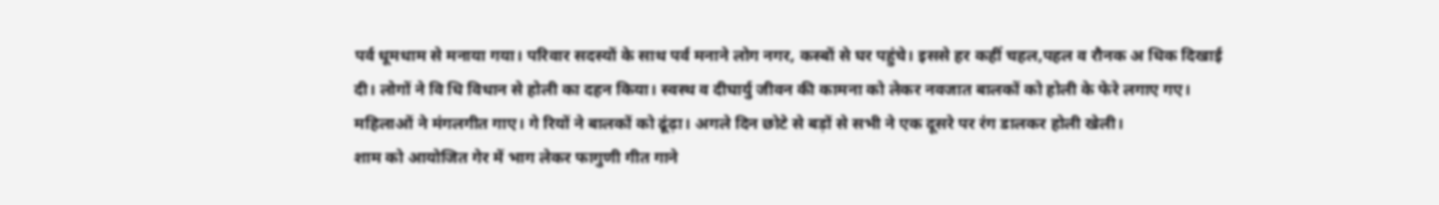पर्व धूमधाम से मनाया गया। परिवार सदस्यों के साथ पर्व मनाने लोग नगर, कस्बों से घर पहुंचे। इससे हर कहीं चहल,पहल व रौनक अ धिक दिखाई दी। लोगों ने वि धि विधान से होली का दहन किया। स्वस्थ व दीघार्यु जीवन की कामना को लेकर नवजात बालकों को होली के फेरे लगाए गए। महिलाओं ने मंगलगीत गाए। गे रियों ने बालकों को ढूंढ़ा। अगले दिन छोटे से बड़ों से सभी ने एक दूसरे पर रंग डालकर होली खेली।
शाम को आयोजित गेर में भाग लेकर फागुणी गीत गाने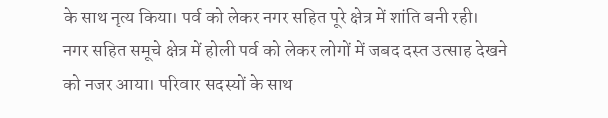के साथ नृत्य किया। पर्व को लेकर नगर सहित पूरे क्षेत्र में शांति बनी रही।
नगर सहित समूचे क्षेत्र में होली पर्व को लेकर लोगों में जबद दस्त उत्साह देखने को नजर आया। परिवार सदस्यों के साथ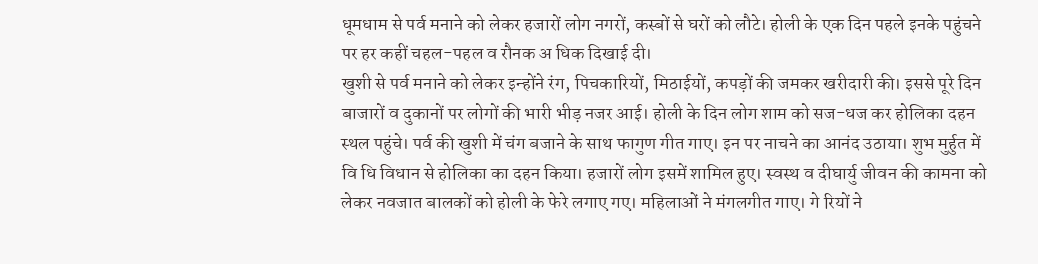धूमधाम से पर्व मनाने को लेकर हजारों लोग नगरों, कस्बों से घरों को लौटे। होली के एक दिन पहले इनके पहुंचने पर हर कहीं चहल-पहल व रौनक अ धिक दिखाई दी।
खुशी से पर्व मनाने को लेकर इन्होंने रंग, पिचकारियों, मिठाईयों, कपड़ों की जमकर खरीदारी की। इससे पूरे दिन बाजारों व दुकानों पर लोगों की भारी भीड़ नजर आई। होली के दिन लोग शाम को सज-धज कर होलिका दहन स्थल पहुंचे। पर्व की खुशी में चंग बजाने के साथ फागुण गीत गाए। इन पर नाचने का आनंद उठाया। शुभ मुर्हुत में वि धि विधान से होलिका का दहन किया। हजारों लोग इसमें शामिल हुए। स्वस्थ व दीघार्यु जीवन की कामना को लेकर नवजात बालकों को होली के फेरे लगाए गए। महिलाओं ने मंगलगीत गाए। गे रियों ने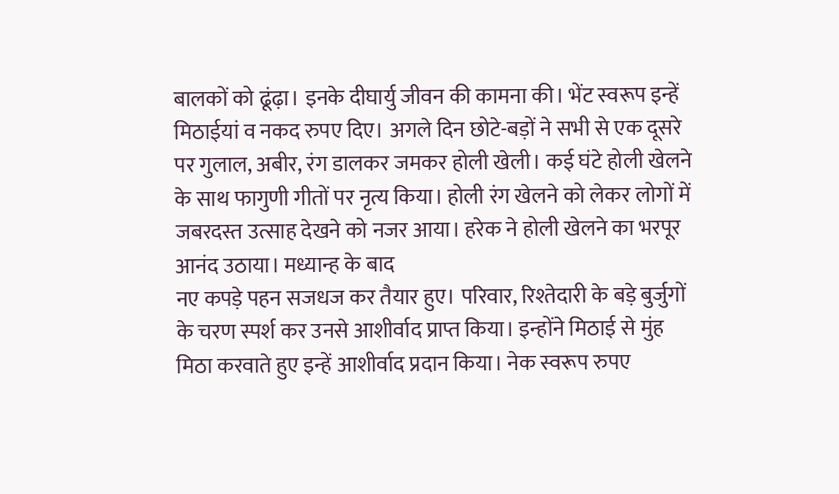बालकों को ढूंढ़ा। इनके दीघार्यु जीवन की कामना की। भेंट स्वरूप इन्हें मिठाईयां व नकद रुपए दिए। अगले दिन छोटे-बड़ों ने सभी से एक दूसरे पर गुलाल, अबीर, रंग डालकर जमकर होली खेली। कई घंटे होली खेलने के साथ फागुणी गीतों पर नृत्य किया। होली रंग खेलने को लेकर लोगों में जबरदस्त उत्साह देखने को नजर आया। हरेक ने होली खेलने का भरपूर आनंद उठाया। मध्यान्ह के बाद
नए कपड़े पहन सजधज कर तैयार हुए। परिवार, रिश्तेदारी के बड़े बुर्जुगों के चरण स्पर्श कर उनसे आशीर्वाद प्राप्त किया। इन्होंने मिठाई से मुंह मिठा करवाते हुए इन्हें आशीर्वाद प्रदान किया। नेक स्वरूप रुपए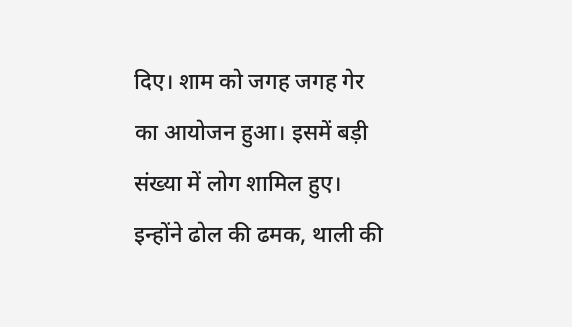दिए। शाम को जगह जगह गेर का आयोजन हुआ। इसमें बड़ी संख्या में लोग शामिल हुए। इन्होंने ढोल की ढमक, थाली की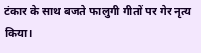टंकार के साथ बजते फालुगी गीतों पर गेर नृत्य किया।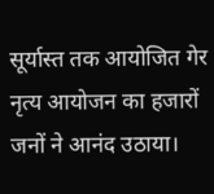सूर्यास्त तक आयोजित गेर नृत्य आयोजन का हजारों जनों ने आनंद उठाया।